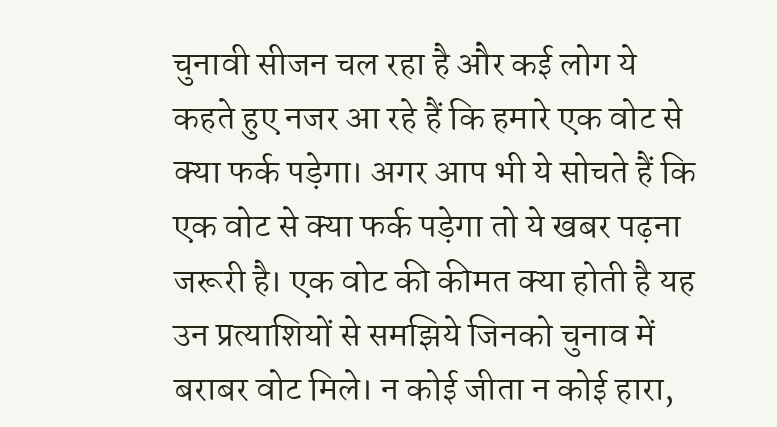चुनावी सीजन चल रहा है और कई लोग ये कहते हुए नजर आ रहे हैं कि हमारे एक वोट से क्या फर्क पड़ेगा। अगर आप भी ये सोचते हैं कि एक वोट से क्या फर्क पड़ेगा तो ये खबर पढ़ना जरूरी है। एक वोट की कीमत क्या होती है यह उन प्रत्याशियों से समझिये जिनको चुनाव में बराबर वोट मिले। न कोई जीता न कोई हारा,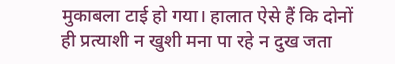मुकाबला टाई हो गया। हालात ऐसे हैं कि दोनों ही प्रत्याशी न खुशी मना पा रहे न दुख जता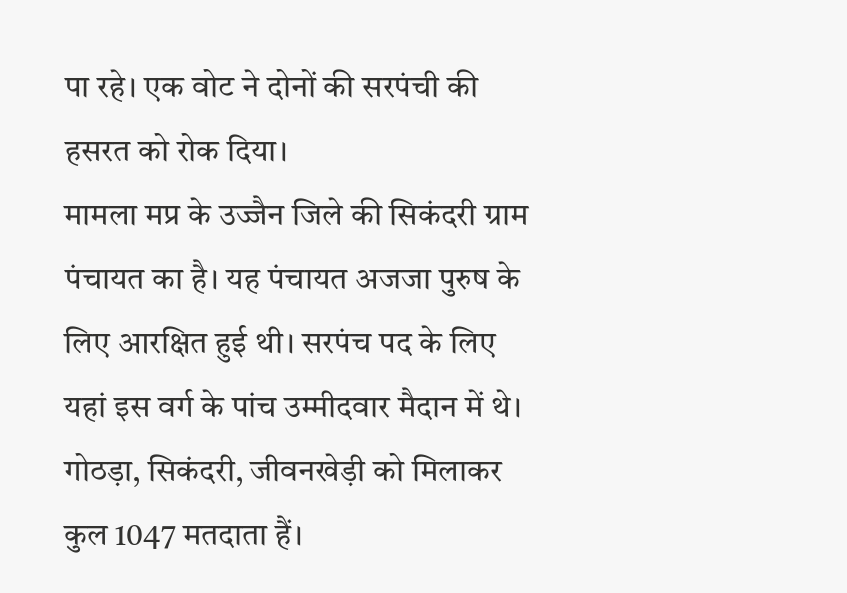पा रहे। एक वोट ने दोनों की सरपंची की हसरत को रोक दिया।
मामला मप्र के उज्जैन जिले की सिकंदरी ग्राम पंचायत का है। यह पंचायत अजजा पुरुष के लिए आरक्षित हुई थी। सरपंच पद के लिए यहां इस वर्ग के पांच उम्मीदवार मैदान में थे। गोठड़ा, सिकंदरी, जीवनखेड़ी को मिलाकर कुल 1047 मतदाता हैं।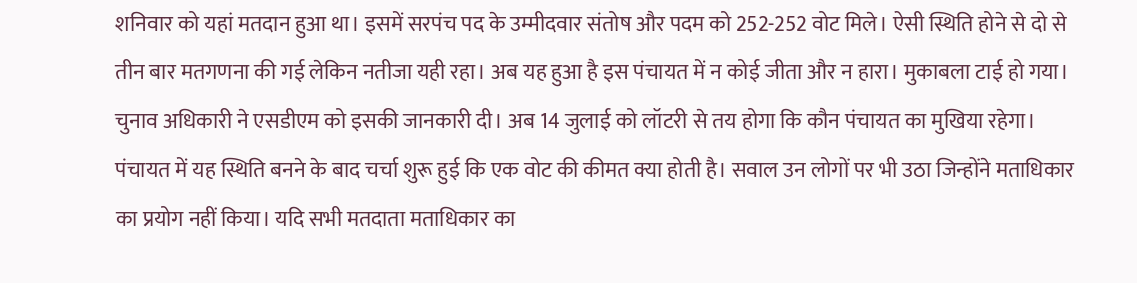शनिवार को यहां मतदान हुआ था। इसमें सरपंच पद के उम्मीदवार संतोष और पदम को 252-252 वोट मिले। ऐसी स्थिति होने से दो से तीन बार मतगणना की गई लेकिन नतीजा यही रहा। अब यह हुआ है इस पंचायत में न कोई जीता और न हारा। मुकाबला टाई हो गया। चुनाव अधिकारी ने एसडीएम को इसकी जानकारी दी। अब 14 जुलाई को लॉटरी से तय होगा कि कौन पंचायत का मुखिया रहेगा। पंचायत में यह स्थिति बनने के बाद चर्चा शुरू हुई कि एक वोट की कीमत क्या होती है। सवाल उन लोगों पर भी उठा जिन्होंने मताधिकार का प्रयोग नहीं किया। यदि सभी मतदाता मताधिकार का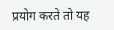प्रयोग करते तो यह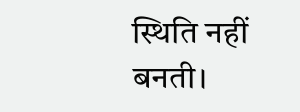स्थिति नहीं बनती।